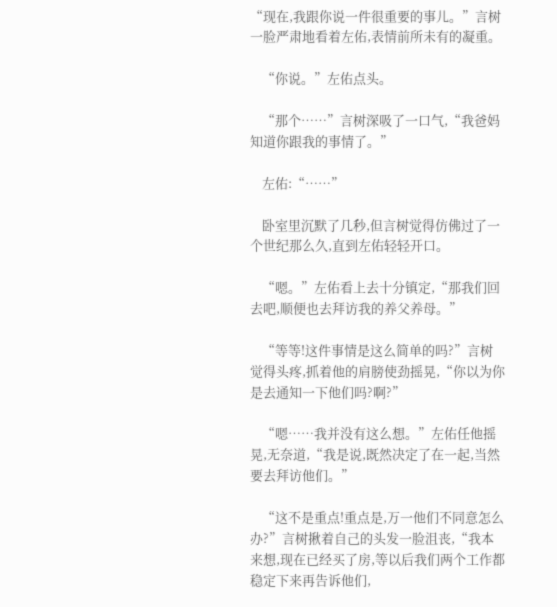“现在,我跟你说一件很重要的事儿。”言树一脸严肃地看着左佑,表情前所未有的凝重。

    “你说。”左佑点头。

    “那个……”言树深吸了一口气,“我爸妈知道你跟我的事情了。”

    左佑:“……”

    卧室里沉默了几秒,但言树觉得仿佛过了一个世纪那么久,直到左佑轻轻开口。

    “嗯。”左佑看上去十分镇定,“那我们回去吧,顺便也去拜访我的养父养母。”

    “等等!这件事情是这么简单的吗?”言树觉得头疼,抓着他的肩膀使劲摇晃,“你以为你是去通知一下他们吗?啊?”

    “嗯……我并没有这么想。”左佑任他摇晃,无奈道,“我是说,既然决定了在一起,当然要去拜访他们。”

    “这不是重点!重点是,万一他们不同意怎么办?”言树揪着自己的头发一脸沮丧,“我本来想,现在已经买了房,等以后我们两个工作都稳定下来再告诉他们,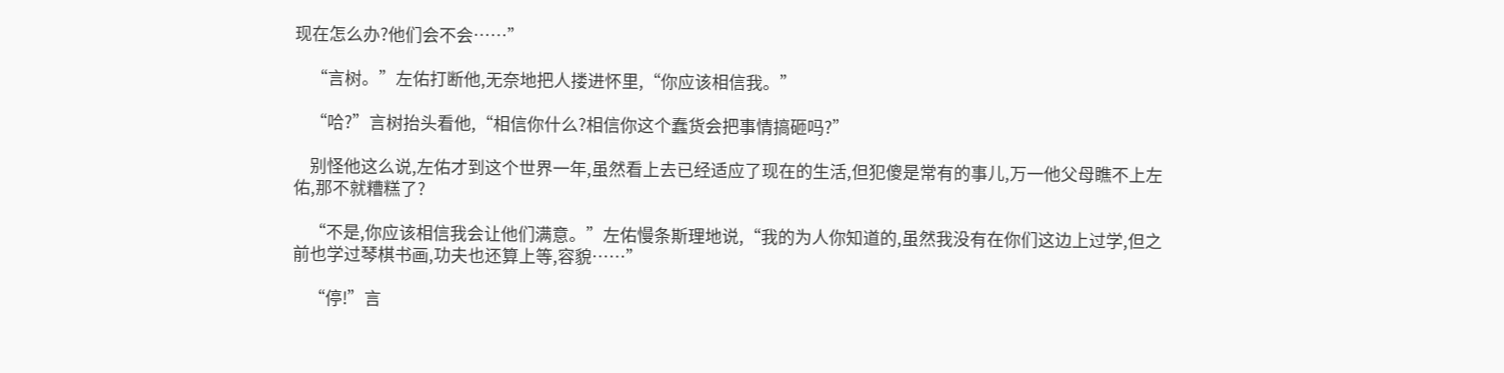现在怎么办?他们会不会……”

    “言树。”左佑打断他,无奈地把人搂进怀里,“你应该相信我。”

    “哈?”言树抬头看他,“相信你什么?相信你这个蠢货会把事情搞砸吗?”

    别怪他这么说,左佑才到这个世界一年,虽然看上去已经适应了现在的生活,但犯傻是常有的事儿,万一他父母瞧不上左佑,那不就糟糕了?

    “不是,你应该相信我会让他们满意。”左佑慢条斯理地说,“我的为人你知道的,虽然我没有在你们这边上过学,但之前也学过琴棋书画,功夫也还算上等,容貌……”

    “停!”言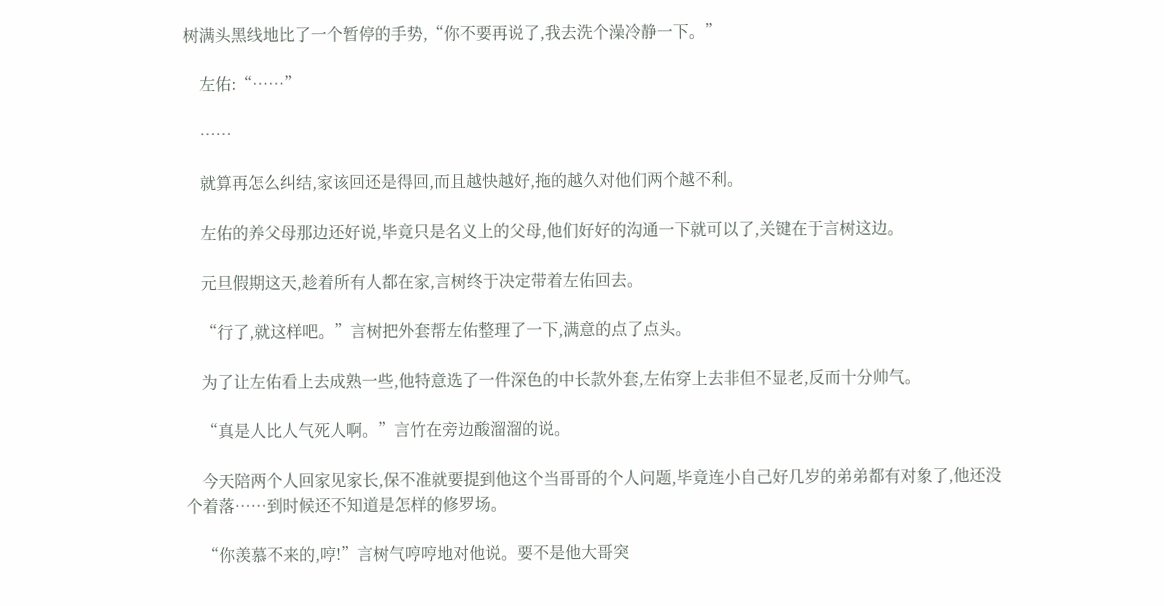树满头黑线地比了一个暂停的手势,“你不要再说了,我去洗个澡冷静一下。”

    左佑:“……”

    ……

    就算再怎么纠结,家该回还是得回,而且越快越好,拖的越久对他们两个越不利。

    左佑的养父母那边还好说,毕竟只是名义上的父母,他们好好的沟通一下就可以了,关键在于言树这边。

    元旦假期这天,趁着所有人都在家,言树终于决定带着左佑回去。

    “行了,就这样吧。”言树把外套帮左佑整理了一下,满意的点了点头。

    为了让左佑看上去成熟一些,他特意选了一件深色的中长款外套,左佑穿上去非但不显老,反而十分帅气。

    “真是人比人气死人啊。”言竹在旁边酸溜溜的说。

    今天陪两个人回家见家长,保不准就要提到他这个当哥哥的个人问题,毕竟连小自己好几岁的弟弟都有对象了,他还没个着落……到时候还不知道是怎样的修罗场。

    “你羡慕不来的,哼!”言树气哼哼地对他说。要不是他大哥突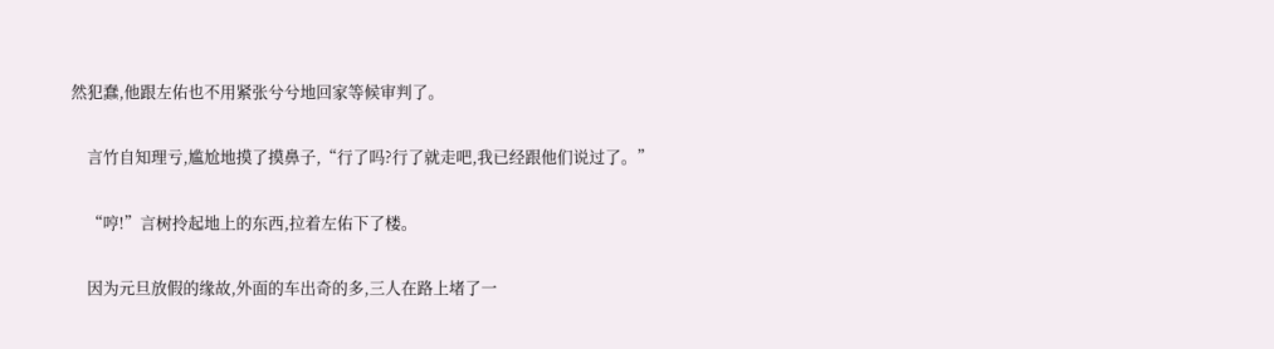然犯蠢,他跟左佑也不用紧张兮兮地回家等候审判了。

    言竹自知理亏,尴尬地摸了摸鼻子,“行了吗?行了就走吧,我已经跟他们说过了。”

    “哼!”言树拎起地上的东西,拉着左佑下了楼。

    因为元旦放假的缘故,外面的车出奇的多,三人在路上堵了一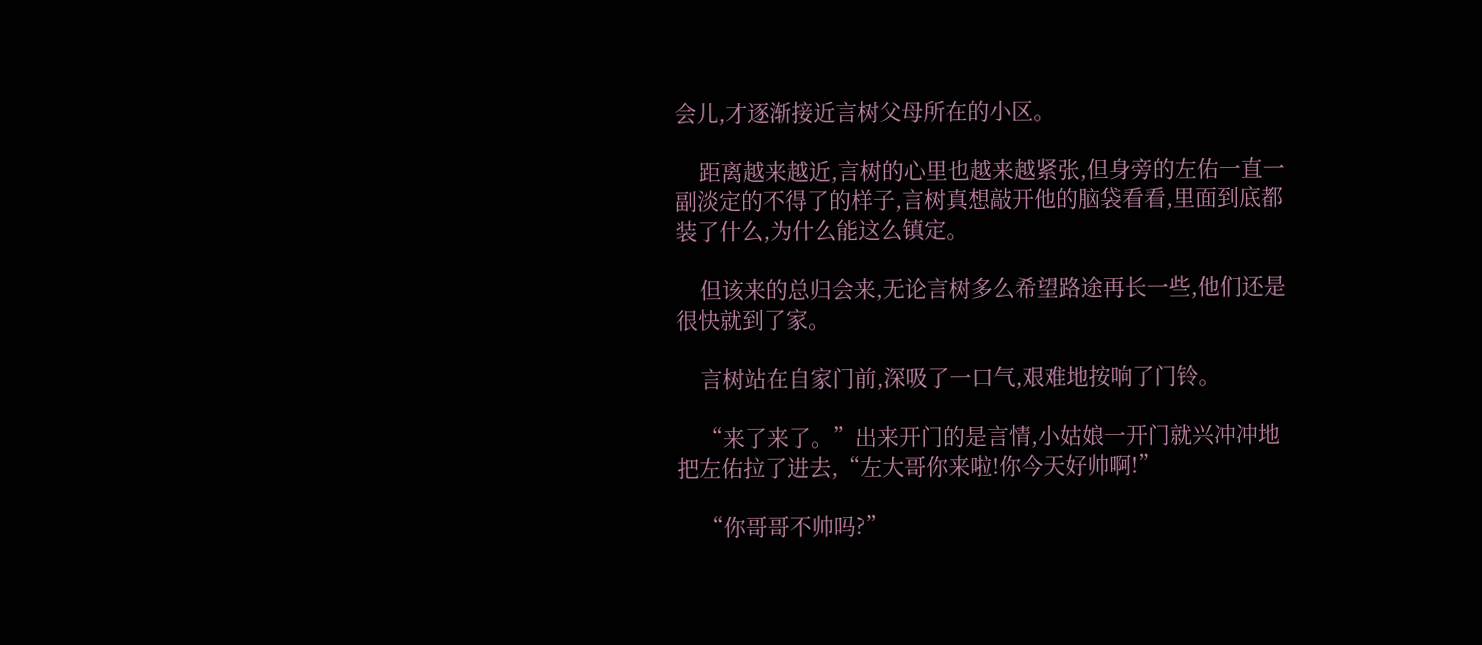会儿,才逐渐接近言树父母所在的小区。

    距离越来越近,言树的心里也越来越紧张,但身旁的左佑一直一副淡定的不得了的样子,言树真想敲开他的脑袋看看,里面到底都装了什么,为什么能这么镇定。

    但该来的总归会来,无论言树多么希望路途再长一些,他们还是很快就到了家。

    言树站在自家门前,深吸了一口气,艰难地按响了门铃。

    “来了来了。”出来开门的是言情,小姑娘一开门就兴冲冲地把左佑拉了进去,“左大哥你来啦!你今天好帅啊!”

    “你哥哥不帅吗?”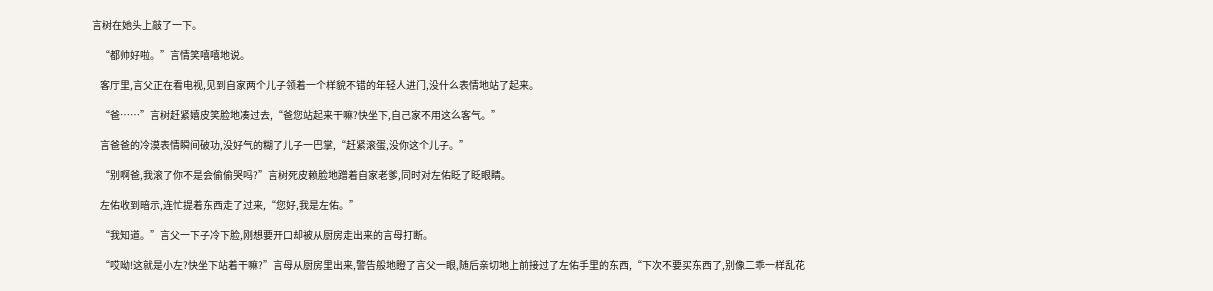言树在她头上敲了一下。

    “都帅好啦。”言情笑嘻嘻地说。

    客厅里,言父正在看电视,见到自家两个儿子领着一个样貌不错的年轻人进门,没什么表情地站了起来。

    “爸……”言树赶紧嬉皮笑脸地凑过去,“爸您站起来干嘛?快坐下,自己家不用这么客气。”

    言爸爸的冷漠表情瞬间破功,没好气的糊了儿子一巴掌,“赶紧滚蛋,没你这个儿子。”

    “别啊爸,我滚了你不是会偷偷哭吗?”言树死皮赖脸地蹭着自家老爹,同时对左佑眨了眨眼睛。

    左佑收到暗示,连忙提着东西走了过来,“您好,我是左佑。”

    “我知道。”言父一下子冷下脸,刚想要开口却被从厨房走出来的言母打断。

    “哎呦!这就是小左?快坐下站着干嘛?”言母从厨房里出来,警告般地瞪了言父一眼,随后亲切地上前接过了左佑手里的东西,“下次不要买东西了,别像二乖一样乱花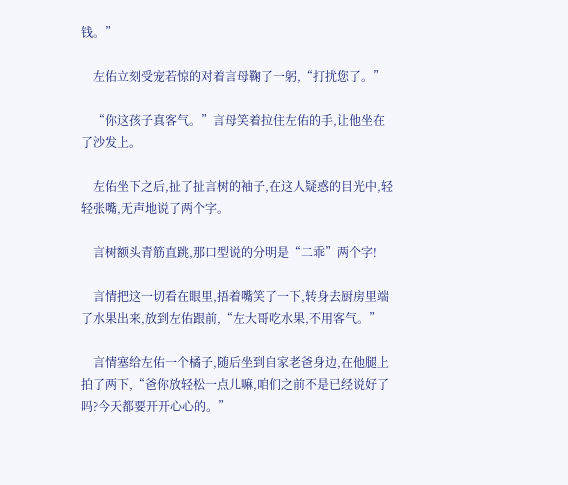钱。”

    左佑立刻受宠若惊的对着言母鞠了一躬,“打扰您了。”

    “你这孩子真客气。”言母笑着拉住左佑的手,让他坐在了沙发上。

    左佑坐下之后,扯了扯言树的袖子,在这人疑惑的目光中,轻轻张嘴,无声地说了两个字。

    言树额头青筋直跳,那口型说的分明是“二乖”两个字!

    言情把这一切看在眼里,捂着嘴笑了一下,转身去厨房里端了水果出来,放到左佑跟前,“左大哥吃水果,不用客气。”

    言情塞给左佑一个橘子,随后坐到自家老爸身边,在他腿上拍了两下,“爸你放轻松一点儿嘛,咱们之前不是已经说好了吗?今天都要开开心心的。”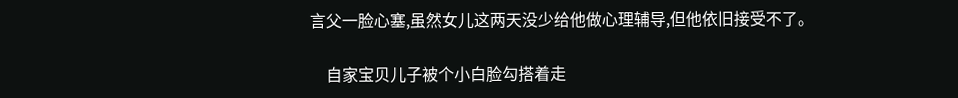言父一脸心塞,虽然女儿这两天没少给他做心理辅导,但他依旧接受不了。

    自家宝贝儿子被个小白脸勾搭着走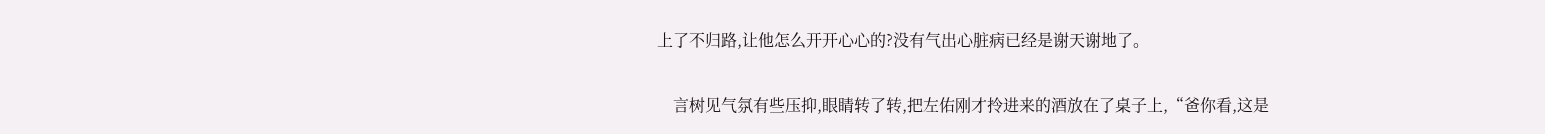上了不归路,让他怎么开开心心的?没有气出心脏病已经是谢天谢地了。

    言树见气氛有些压抑,眼睛转了转,把左佑刚才拎进来的酒放在了桌子上,“爸你看,这是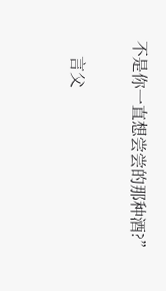不是你一直想尝尝的那种酒?”

    言父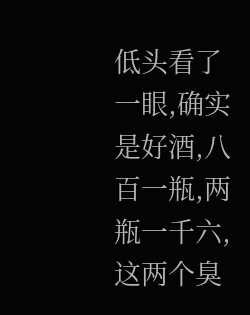低头看了一眼,确实是好酒,八百一瓶,两瓶一千六,这两个臭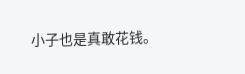小子也是真敢花钱。